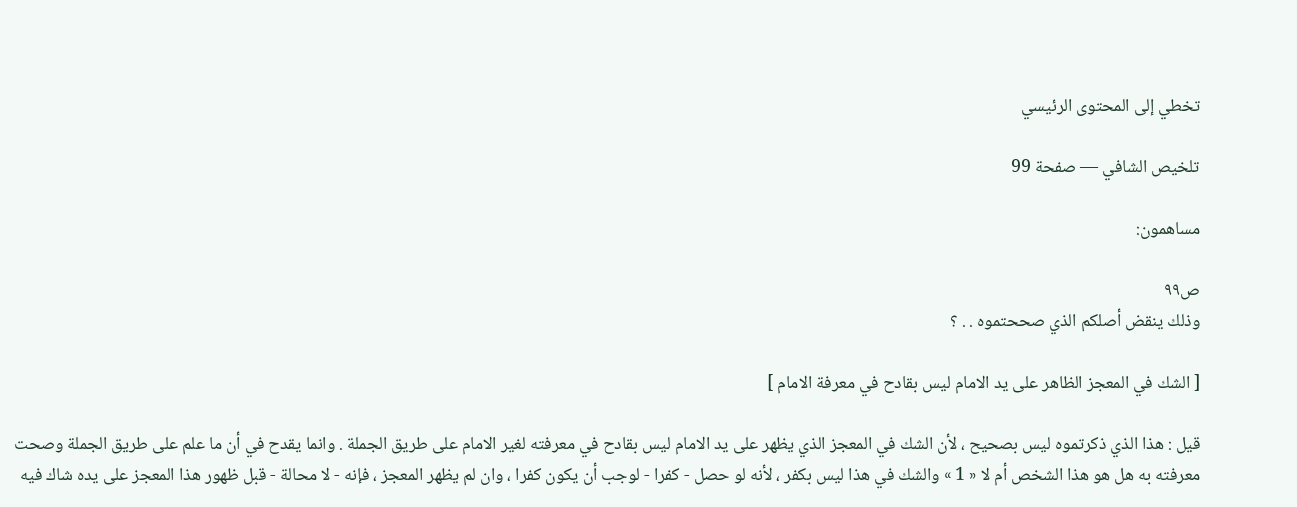تخطي إلى المحتوى الرئيسي

تلخيص الشافي — صفحة 99

مساهمون:

ص٩٩
وذلك ينقض أصلكم الذي صححتموه . . ؟

[ الشك في المعجز الظاهر على يد الامام ليس بقادح في معرفة الامام ]

قيل : هذا الذي ذكرتموه ليس بصحيح ، لأن الشك في المعجز الذي يظهر على يد الامام ليس بقادح في معرفته لغير الامام على طريق الجملة . وانما يقدح في أن ما علم على طريق الجملة وصحت معرفته به هل هو هذا الشخص أم لا « 1 » والشك في هذا ليس بكفر ، لأنه لو حصل - كفرا - لوجب أن يكون كفرا ، وان لم يظهر المعجز ، فإنه - لا محالة - قبل ظهور هذا المعجز على يده شاك فيه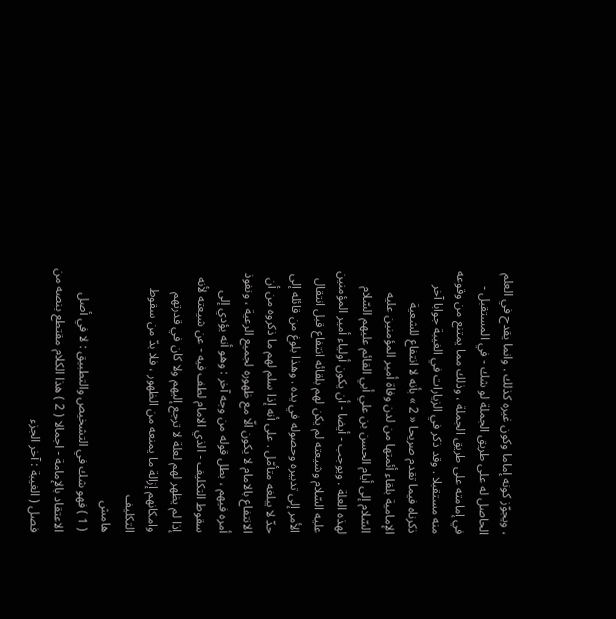، ويجوّز كونه إماما وكون غيره كذلك . وانما يقدح في العلم الحاصل له على طريق الجملة لو شك - في المستقبل - في إمامته على طريق الجملة ، وذلك مما يمتنع من وقوعه منه مستقبلا . وقد ذكر في الزيارات في الغيبة جوابا آخر ذكرناه فيما تقدم صريحا « 2 » بأنه لا انتفاع للشعية الإمامية بلقاء أئمتها من لدن وفاة أمير المؤمنين عليه السّلام إلى أيام الحسن بن علي أبي القائم عليهم السّلام لهذه العلة . ويوجب - أيضا - أن يكون أولياء أمير المؤمنين عليه السّلام وشيعته لم يكن لهم بلقائه انتفاع قبل انتقال الأمر إلى تدبيره وحصوله في يده . وهذا بلوغ من قائله إلى حدّ لا يبلغه متأمّل . على أنه إذا سلم لهم ما ذكروه من أن الانتفاع بالامام لا يكون الّا مع ظهوره لجميع الرعية ، ونفوذ أمره فيهم ، بطل قوله من وجه آخر : وهو أنه يؤدي إلى سقوط التكليف - الذي الامام لطف فيه - عن شيعته لأنه إذا لم يظهر لهم لعلة لا ترجع إليهم ولا كان في قدرتهم وامكانهم إزالة ما يمنعه من الظهور ، فلا بدّ من سقوط التكليف
هامش
( 1 ) فهو شك في التشخيص والتطبيق : لا في أصل الاعتقاد بالإمامة - اجمالا ( 2 ) هذا الكلام مقتطع بنصه من فصل ( الغيبة : آخر الجزء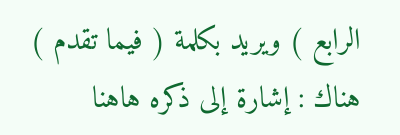الرابع ) ويريد بكلمة ( فيما تقدم ) هناك : إشارة إلى ذكره هاهنا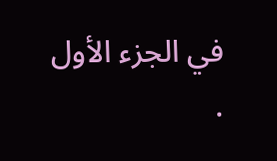في الجزء الأول .